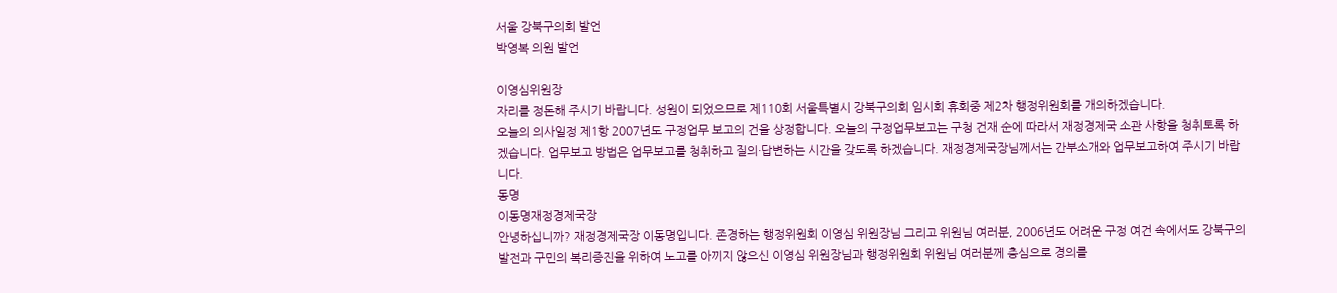서울 강북구의회 발언
박영복 의원 발언

이영심위원장
자리를 정돈해 주시기 바랍니다. 성원이 되었으므로 제110회 서울특별시 강북구의회 임시회 휴회중 제2차 행정위원회를 개의하겠습니다.
오늘의 의사일정 제1항 2007년도 구정업무 보고의 건을 상정합니다. 오늘의 구정업무보고는 구청 건재 순에 따라서 재정경제국 소관 사항을 청취토록 하겠습니다. 업무보고 방법은 업무보고를 청취하고 질의·답변하는 시간을 갖도록 하겠습니다. 재정경제국장님께서는 간부소개와 업무보고하여 주시기 바랍니다.
동명
이동명재정경제국장
안녕하십니까? 재정경제국장 이동명입니다. 존경하는 행정위원회 이영심 위원장님 그리고 위원님 여러분, 2006년도 어려운 구정 여건 속에서도 강북구의 발전과 구민의 복리증진을 위하여 노고를 아끼지 않으신 이영심 위원장님과 행정위원회 위원님 여러분께 충심으로 경의를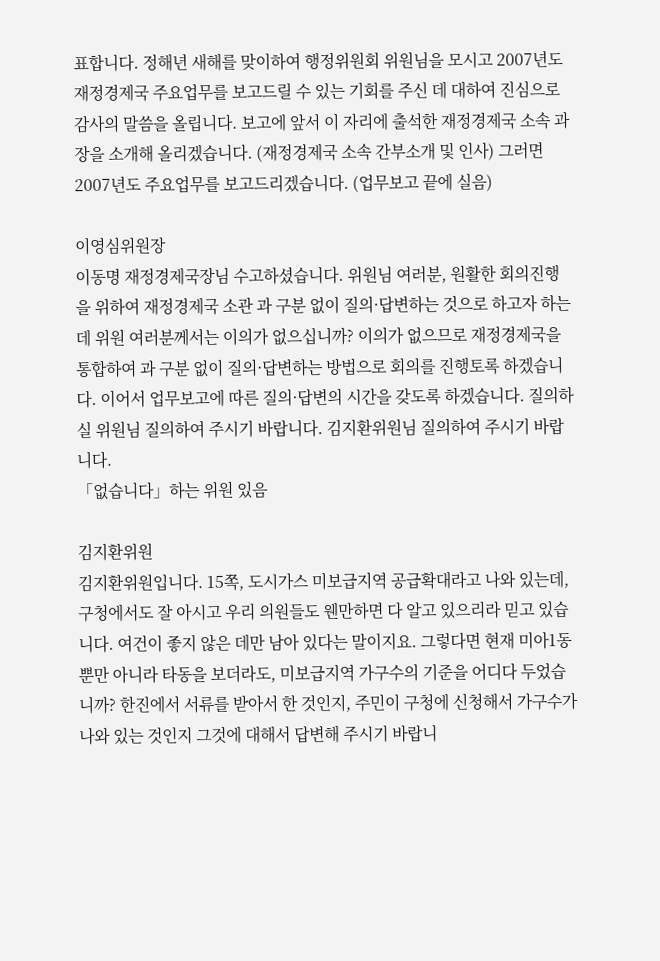표합니다. 정해년 새해를 맞이하여 행정위원회 위원님을 모시고 2007년도 재정경제국 주요업무를 보고드릴 수 있는 기회를 주신 데 대하여 진심으로 감사의 말씀을 올립니다. 보고에 앞서 이 자리에 출석한 재정경제국 소속 과장을 소개해 올리겠습니다. (재정경제국 소속 간부소개 및 인사) 그러면 2007년도 주요업무를 보고드리겠습니다. (업무보고 끝에 실음)

이영심위원장
이동명 재정경제국장님 수고하셨습니다. 위원님 여러분, 원활한 회의진행을 위하여 재정경제국 소관 과 구분 없이 질의·답변하는 것으로 하고자 하는데 위원 여러분께서는 이의가 없으십니까? 이의가 없으므로 재정경제국을 통합하여 과 구분 없이 질의·답변하는 방법으로 회의를 진행토록 하겠습니다. 이어서 업무보고에 따른 질의·답변의 시간을 갖도록 하겠습니다. 질의하실 위원님 질의하여 주시기 바랍니다. 김지환위원님 질의하여 주시기 바랍니다.
「없습니다」하는 위원 있음

김지환위원
김지환위원입니다. 15쪽, 도시가스 미보급지역 공급확대라고 나와 있는데, 구청에서도 잘 아시고 우리 의원들도 웬만하면 다 알고 있으리라 믿고 있습니다. 여건이 좋지 않은 데만 남아 있다는 말이지요. 그렇다면 현재 미아1동뿐만 아니라 타동을 보더라도, 미보급지역 가구수의 기준을 어디다 두었습니까? 한진에서 서류를 받아서 한 것인지, 주민이 구청에 신청해서 가구수가 나와 있는 것인지 그것에 대해서 답변해 주시기 바랍니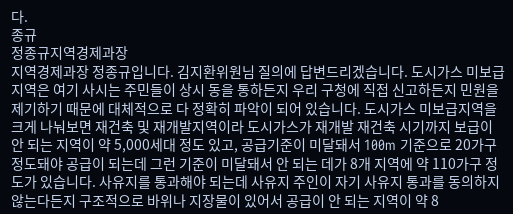다.
종규
정종규지역경제과장
지역경제과장 정종규입니다. 김지환위원님 질의에 답변드리겠습니다. 도시가스 미보급지역은 여기 사시는 주민들이 상시 동을 통하든지 우리 구청에 직접 신고하든지 민원을 제기하기 때문에 대체적으로 다 정확히 파악이 되어 있습니다. 도시가스 미보급지역을 크게 나눠보면 재건축 및 재개발지역이라 도시가스가 재개발 재건축 시기까지 보급이 안 되는 지역이 약 5,000세대 정도 있고, 공급기준이 미달돼서 100m 기준으로 20가구 정도돼야 공급이 되는데 그런 기준이 미달돼서 안 되는 데가 8개 지역에 약 110가구 정도가 있습니다. 사유지를 통과해야 되는데 사유지 주인이 자기 사유지 통과를 동의하지 않는다든지 구조적으로 바위나 지장물이 있어서 공급이 안 되는 지역이 약 8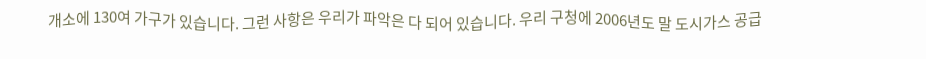개소에 130여 가구가 있습니다. 그런 사항은 우리가 파악은 다 되어 있습니다. 우리 구청에 2006년도 말 도시가스 공급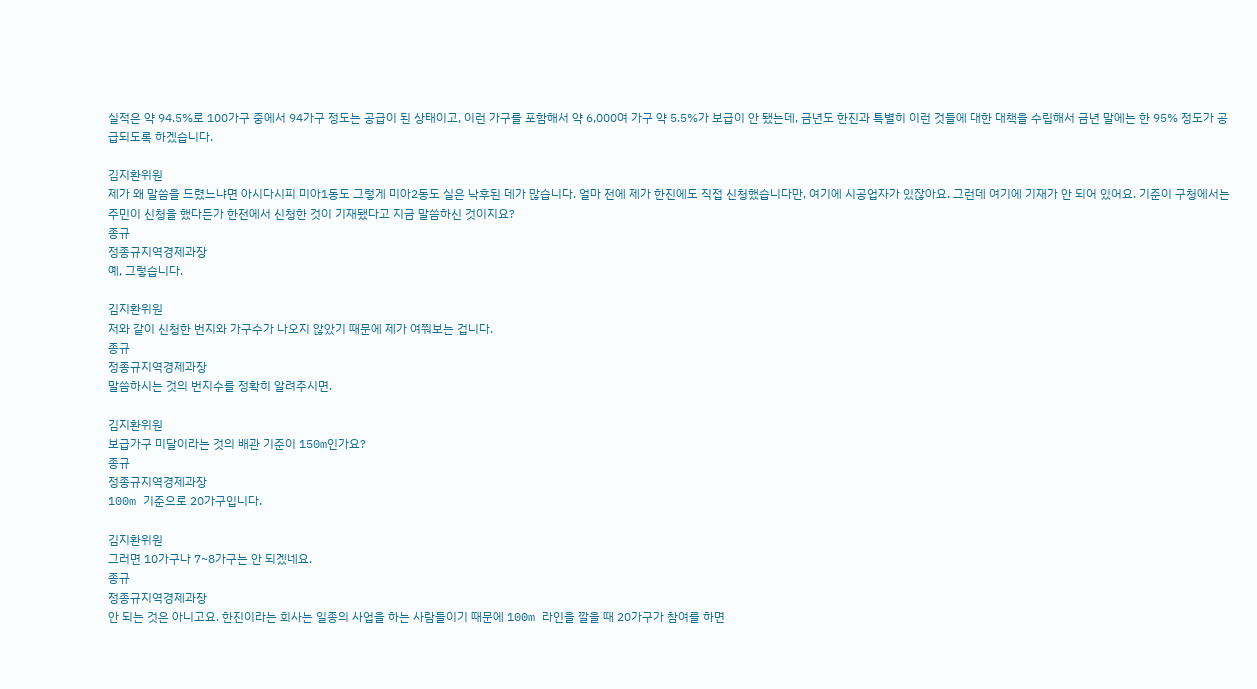실적은 약 94.5%로 100가구 중에서 94가구 정도는 공급이 된 상태이고, 이런 가구를 포함해서 약 6,000여 가구 약 5.5%가 보급이 안 됐는데, 금년도 한진과 특별히 이런 것들에 대한 대책을 수립해서 금년 말에는 한 95% 정도가 공급되도록 하겠습니다.

김지환위원
제가 왜 말씀을 드렸느냐면 아시다시피 미아1동도 그렇게 미아2동도 실은 낙후된 데가 많습니다. 얼마 전에 제가 한진에도 직접 신청했습니다만, 여기에 시공업자가 있잖아요. 그런데 여기에 기재가 안 되어 있어요. 기준이 구청에서는 주민이 신청을 했다든가 한전에서 신청한 것이 기재됐다고 지금 말씀하신 것이지요?
종규
정종규지역경제과장
예, 그렇습니다.

김지환위원
저와 같이 신청한 번지와 가구수가 나오지 않았기 때문에 제가 여쭤보는 겁니다.
종규
정종규지역경제과장
말씀하시는 것의 번지수를 정확히 알려주시면.

김지환위원
보급가구 미달이라는 것의 배관 기준이 150m인가요?
종규
정종규지역경제과장
100m 기준으로 20가구입니다.

김지환위원
그러면 10가구나 7~8가구는 안 되겠네요.
종규
정종규지역경제과장
안 되는 것은 아니고요. 한진이라는 회사는 일종의 사업을 하는 사람들이기 때문에 100m 라인을 깔을 때 20가구가 참여를 하면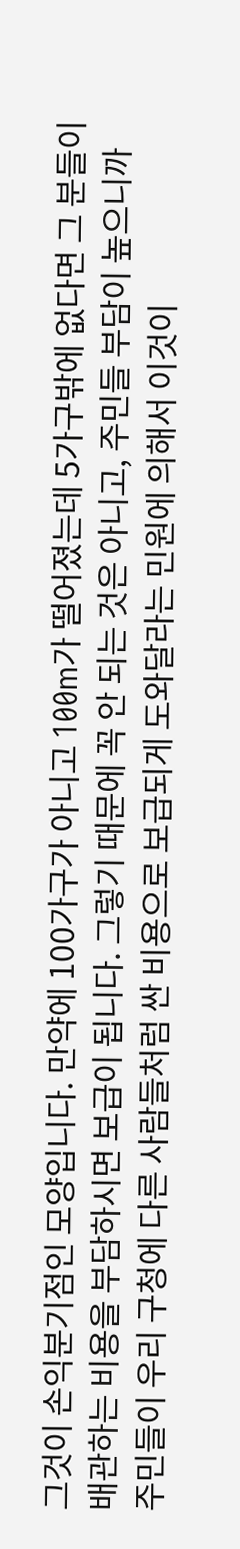그것이 손익분기점인 모양입니다. 만약에 100가구가 아니고 100m가 떨어졌는데 5가구밖에 없다면 그 분들이 배관하는 비용을 부담하시면 보급이 됩니다. 그렇기 때문에 꼭 안 되는 것은 아니고, 주민들 부담이 높으니까 주민들이 우리 구청에 다른 사람들처럼 싼 비용으로 보급되게 도와달라는 민원에 의해서 이것이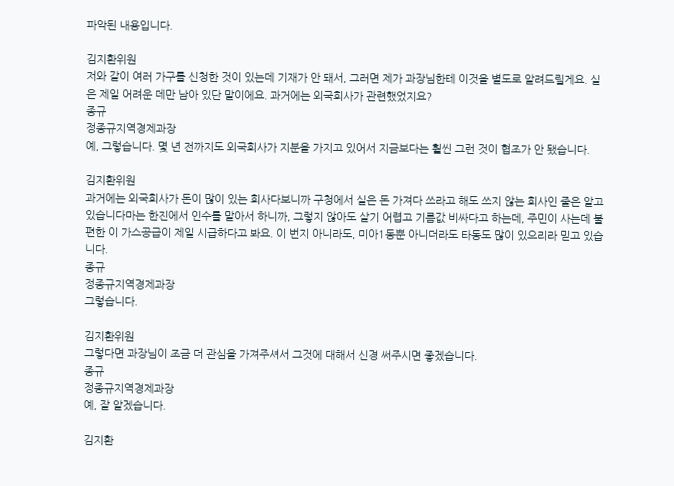파악된 내용입니다.

김지환위원
저와 같이 여러 가구를 신청한 것이 있는데 기재가 안 돼서, 그러면 제가 과장님한테 이것을 별도로 알려드릴게요. 실은 제일 어려운 데만 남아 있단 말이에요. 과거에는 외국회사가 관련했었지요?
종규
정종규지역경제과장
예, 그렇습니다. 몇 년 전까지도 외국회사가 지분을 가지고 있어서 지금보다는 훨씬 그런 것이 협조가 안 됐습니다.

김지환위원
과거에는 외국회사가 돈이 많이 있는 회사다보니까 구청에서 실은 돈 가져다 쓰라고 해도 쓰지 않는 회사인 줄은 알고 있습니다마는 한진에서 인수를 맡아서 하니까, 그렇지 않아도 살기 어렵고 기름값 비싸다고 하는데, 주민이 사는데 불편한 이 가스공급이 제일 시급하다고 봐요. 이 번지 아니라도, 미아1동뿐 아니더라도 타동도 많이 있으리라 믿고 있습니다.
종규
정종규지역경제과장
그렇습니다.

김지환위원
그렇다면 과장님이 조금 더 관심을 가져주셔서 그것에 대해서 신경 써주시면 좋겠습니다.
종규
정종규지역경제과장
예, 잘 알겠습니다.

김지환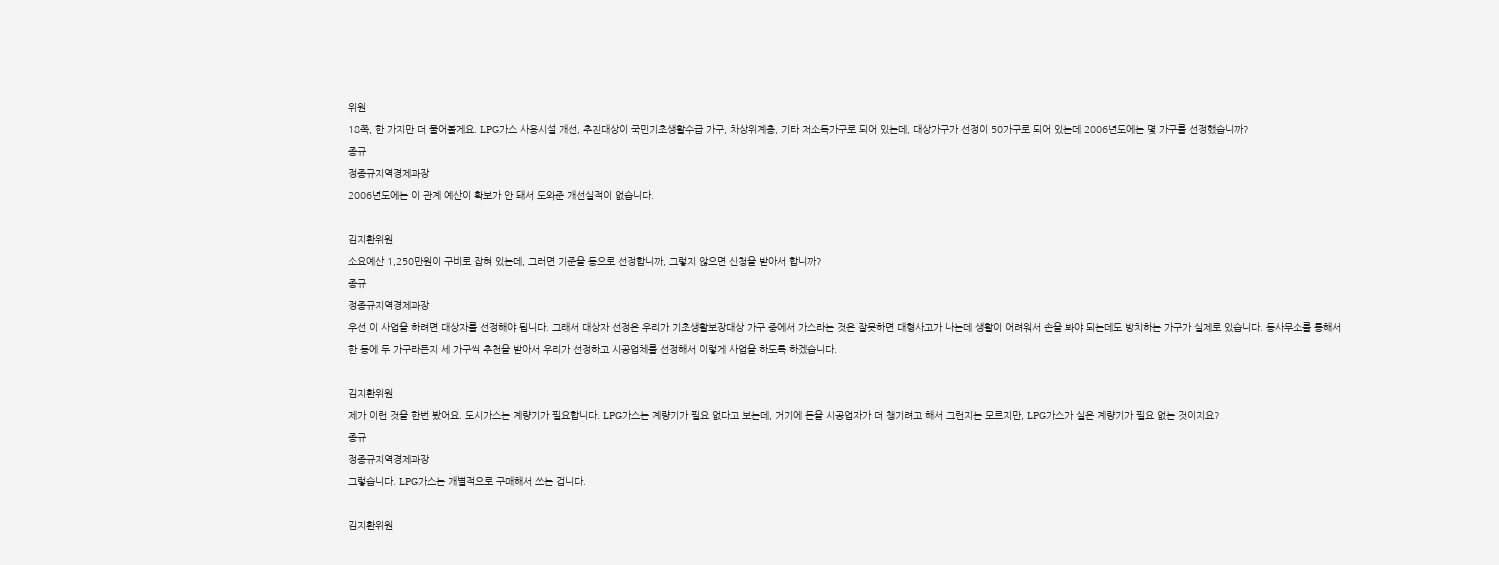위원
18쪽, 한 가지만 더 물어볼게요. LPG가스 사용시설 개선, 추진대상이 국민기초생활수급 가구, 차상위계층, 기타 저소득가구로 되어 있는데, 대상가구가 선정이 50가구로 되어 있는데 2006년도에는 몇 가구를 선정했습니까?
종규
정종규지역경제과장
2006년도에는 이 관계 예산이 확보가 안 돼서 도와준 개선실적이 없습니다.

김지환위원
소요예산 1,250만원이 구비로 잡혀 있는데, 그러면 기준을 동으로 선정합니까, 그렇지 않으면 신청을 받아서 합니까?
종규
정종규지역경제과장
우선 이 사업을 하려면 대상자를 선정해야 됩니다. 그래서 대상자 선정은 우리가 기초생활보장대상 가구 중에서 가스라는 것은 잘못하면 대형사고가 나는데 생활이 어려워서 손을 봐야 되는데도 방치하는 가구가 실제로 있습니다. 동사무소를 통해서 한 동에 두 가구라든지 세 가구씩 추천을 받아서 우리가 선정하고 시공업체를 선정해서 이렇게 사업을 하도록 하겠습니다.

김지환위원
제가 이런 것을 한번 봤어요. 도시가스는 계량기가 필요합니다. LPG가스는 계량기가 필요 없다고 보는데, 거기에 돈을 시공업자가 더 챙기려고 해서 그런지는 모르지만, LPG가스가 실은 계량기가 필요 없는 것이지요?
종규
정종규지역경제과장
그렇습니다. LPG가스는 개별적으로 구매해서 쓰는 겁니다.

김지환위원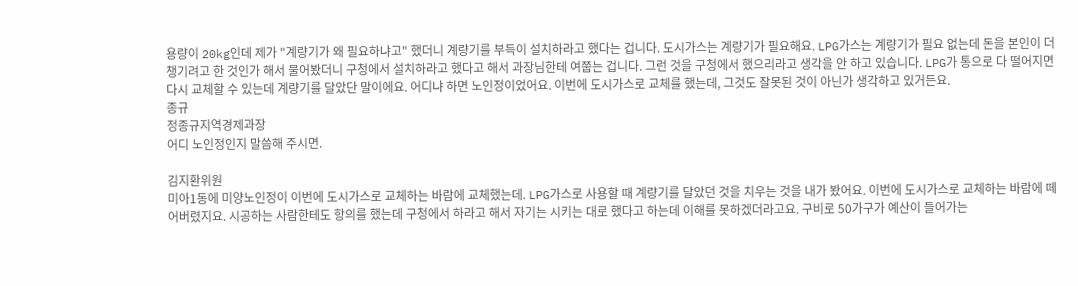용량이 20kg인데 제가 "계량기가 왜 필요하냐고" 했더니 계량기를 부득이 설치하라고 했다는 겁니다. 도시가스는 계량기가 필요해요. LPG가스는 계량기가 필요 없는데 돈을 본인이 더 챙기려고 한 것인가 해서 물어봤더니 구청에서 설치하라고 했다고 해서 과장님한테 여쭙는 겁니다. 그런 것을 구청에서 했으리라고 생각을 안 하고 있습니다. LPG가 통으로 다 떨어지면 다시 교체할 수 있는데 계량기를 달았단 말이에요. 어디냐 하면 노인정이었어요. 이번에 도시가스로 교체를 했는데, 그것도 잘못된 것이 아닌가 생각하고 있거든요.
종규
정종규지역경제과장
어디 노인정인지 말씀해 주시면.

김지환위원
미아1동에 미양노인정이 이번에 도시가스로 교체하는 바람에 교체했는데. LPG가스로 사용할 때 계량기를 달았던 것을 치우는 것을 내가 봤어요. 이번에 도시가스로 교체하는 바람에 떼어버렸지요. 시공하는 사람한테도 항의를 했는데 구청에서 하라고 해서 자기는 시키는 대로 했다고 하는데 이해를 못하겠더라고요. 구비로 50가구가 예산이 들어가는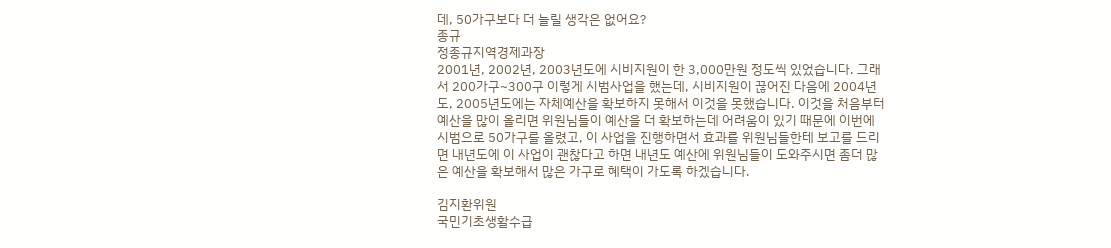데, 50가구보다 더 늘릴 생각은 없어요?
종규
정종규지역경제과장
2001년, 2002년, 2003년도에 시비지원이 한 3,000만원 정도씩 있었습니다. 그래서 200가구~300구 이렇게 시범사업을 했는데, 시비지원이 끊어진 다음에 2004년도, 2005년도에는 자체예산을 확보하지 못해서 이것을 못했습니다. 이것을 처음부터 예산을 많이 올리면 위원님들이 예산을 더 확보하는데 어려움이 있기 때문에 이번에 시범으로 50가구를 올렸고, 이 사업을 진행하면서 효과를 위원님들한테 보고를 드리면 내년도에 이 사업이 괜찮다고 하면 내년도 예산에 위원님들이 도와주시면 좀더 많은 예산을 확보해서 많은 가구로 혜택이 가도록 하겠습니다.

김지환위원
국민기초생활수급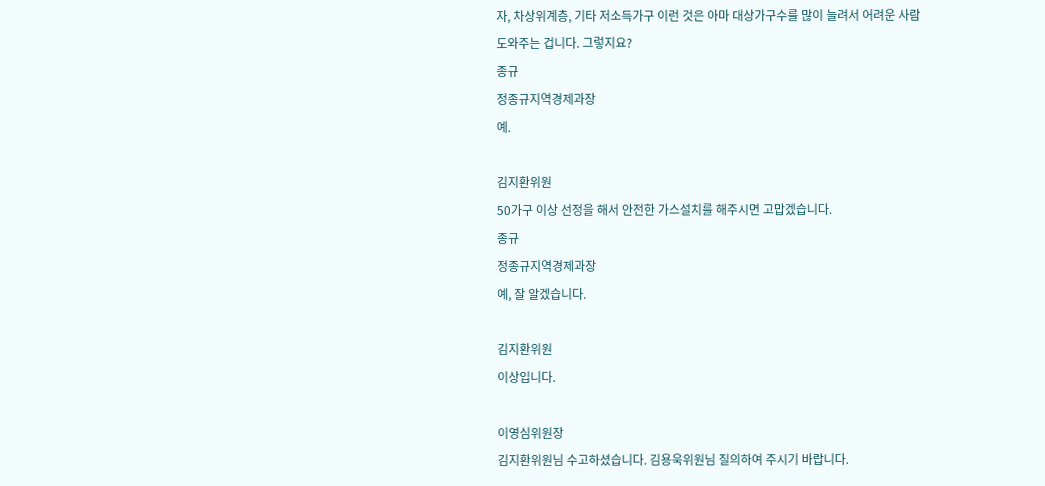자, 차상위계층, 기타 저소득가구 이런 것은 아마 대상가구수를 많이 늘려서 어려운 사람 도와주는 겁니다. 그렇지요?
종규
정종규지역경제과장
예.

김지환위원
50가구 이상 선정을 해서 안전한 가스설치를 해주시면 고맙겠습니다.
종규
정종규지역경제과장
예, 잘 알겠습니다.

김지환위원
이상입니다.

이영심위원장
김지환위원님 수고하셨습니다. 김용욱위원님 질의하여 주시기 바랍니다.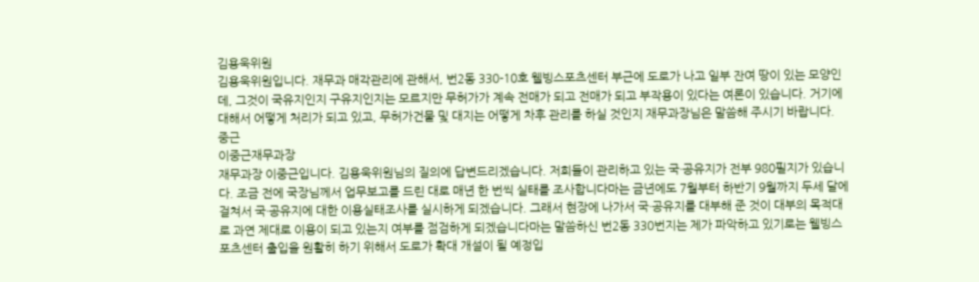김용욱위원
김용욱위원입니다. 재무과 매각관리에 관해서, 번2동 330-10호 웰빙스포츠센터 부근에 도로가 나고 일부 잔여 땅이 있는 모양인데, 그것이 국유지인지 구유지인지는 모르지만 무허가가 계속 전매가 되고 전매가 되고 부작용이 있다는 여론이 있습니다. 거기에 대해서 어떻게 처리가 되고 있고, 무허가건물 및 대지는 어떻게 차후 관리를 하실 것인지 재무과장님은 말씀해 주시기 바랍니다.
중근
이중근재무과장
재무과장 이중근입니다. 김용욱위원님의 질의에 답변드리겠습니다. 저희들이 관리하고 있는 국·공유지가 전부 980필지가 있습니다. 조금 전에 국장님께서 업무보고를 드린 대로 매년 한 번씩 실태를 조사합니다마는 금년에도 7월부터 하반기 9월까지 두세 달에 걸쳐서 국·공유지에 대한 이용실태조사를 실시하게 되겠습니다. 그래서 현장에 나가서 국·공유지를 대부해 준 것이 대부의 목적대로 과연 제대로 이용이 되고 있는지 여부를 점검하게 되겠습니다마는 말씀하신 번2동 330번지는 제가 파악하고 있기로는 웰빙스포츠센터 출입을 원활히 하기 위해서 도로가 확대 개설이 될 예정입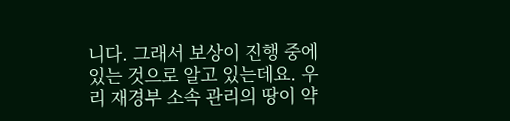니다. 그래서 보상이 진행 중에 있는 것으로 알고 있는데요. 우리 재경부 소속 관리의 땅이 약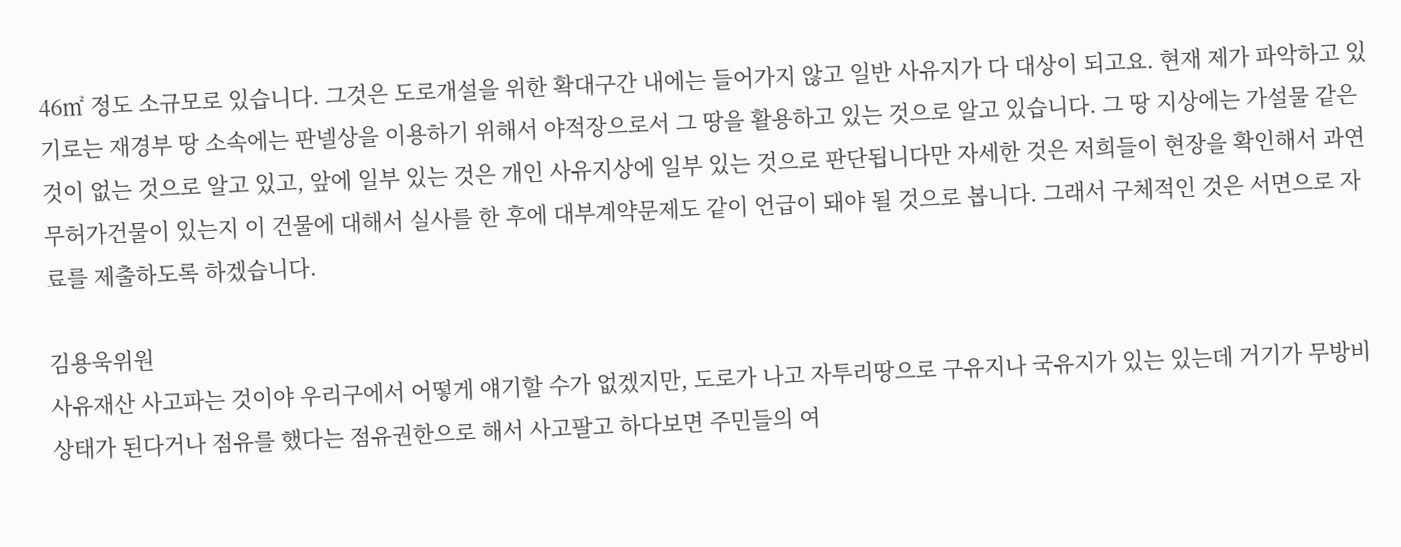46㎡ 정도 소규모로 있습니다. 그것은 도로개설을 위한 확대구간 내에는 들어가지 않고 일반 사유지가 다 대상이 되고요. 현재 제가 파악하고 있기로는 재경부 땅 소속에는 판넬상을 이용하기 위해서 야적장으로서 그 땅을 활용하고 있는 것으로 알고 있습니다. 그 땅 지상에는 가설물 같은 것이 없는 것으로 알고 있고, 앞에 일부 있는 것은 개인 사유지상에 일부 있는 것으로 판단됩니다만 자세한 것은 저희들이 현장을 확인해서 과연 무허가건물이 있는지 이 건물에 대해서 실사를 한 후에 대부계약문제도 같이 언급이 돼야 될 것으로 봅니다. 그래서 구체적인 것은 서면으로 자료를 제출하도록 하겠습니다.

김용욱위원
사유재산 사고파는 것이야 우리구에서 어떻게 얘기할 수가 없겠지만, 도로가 나고 자투리땅으로 구유지나 국유지가 있는 있는데 거기가 무방비 상태가 된다거나 점유를 했다는 점유권한으로 해서 사고팔고 하다보면 주민들의 여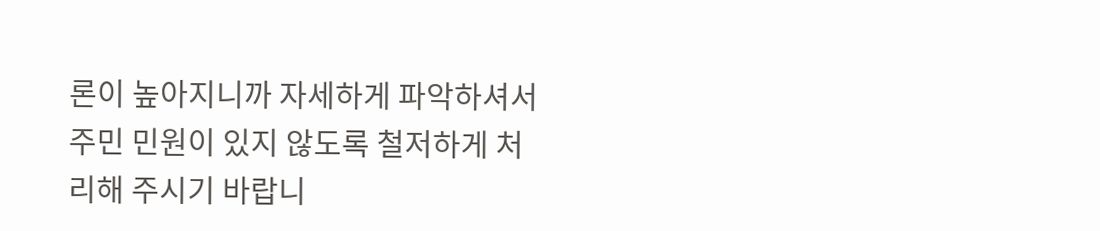론이 높아지니까 자세하게 파악하셔서 주민 민원이 있지 않도록 철저하게 처리해 주시기 바랍니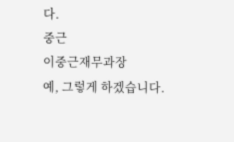다.
중근
이중근재무과장
예, 그렇게 하겠습니다.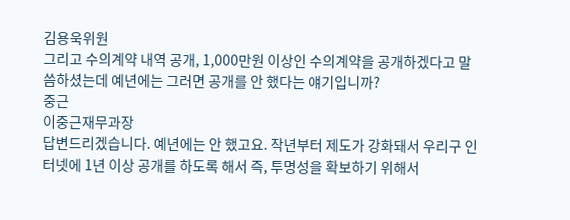김용욱위원
그리고 수의계약 내역 공개, 1,000만원 이상인 수의계약을 공개하겠다고 말씀하셨는데 예년에는 그러면 공개를 안 했다는 얘기입니까?
중근
이중근재무과장
답변드리겠습니다. 예년에는 안 했고요. 작년부터 제도가 강화돼서 우리구 인터넷에 1년 이상 공개를 하도록 해서 즉, 투명성을 확보하기 위해서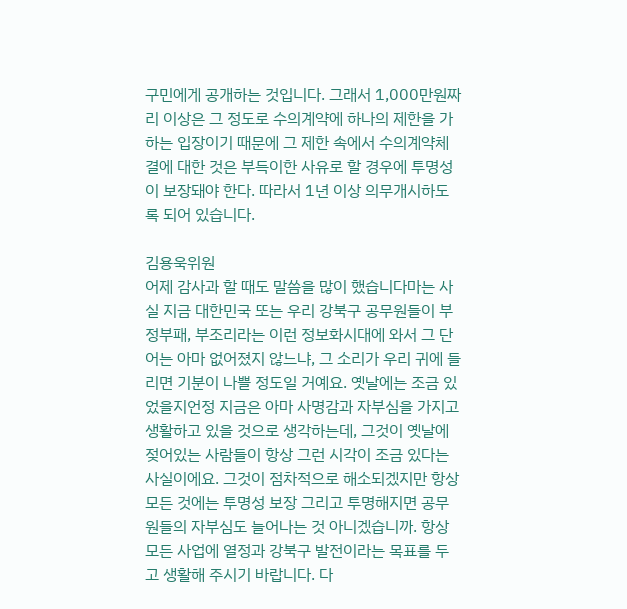구민에게 공개하는 것입니다. 그래서 1,000만원짜리 이상은 그 정도로 수의계약에 하나의 제한을 가하는 입장이기 때문에 그 제한 속에서 수의계약체결에 대한 것은 부득이한 사유로 할 경우에 투명성이 보장돼야 한다. 따라서 1년 이상 의무개시하도록 되어 있습니다.

김용욱위원
어제 감사과 할 때도 말씀을 많이 했습니다마는 사실 지금 대한민국 또는 우리 강북구 공무원들이 부정부패, 부조리라는 이런 정보화시대에 와서 그 단어는 아마 없어졌지 않느냐, 그 소리가 우리 귀에 들리면 기분이 나쁠 정도일 거예요. 옛날에는 조금 있었을지언정 지금은 아마 사명감과 자부심을 가지고 생활하고 있을 것으로 생각하는데, 그것이 옛날에 젖어있는 사람들이 항상 그런 시각이 조금 있다는 사실이에요. 그것이 점차적으로 해소되겠지만 항상 모든 것에는 투명성 보장 그리고 투명해지면 공무원들의 자부심도 늘어나는 것 아니겠습니까. 항상 모든 사업에 열정과 강북구 발전이라는 목표를 두고 생활해 주시기 바랍니다. 다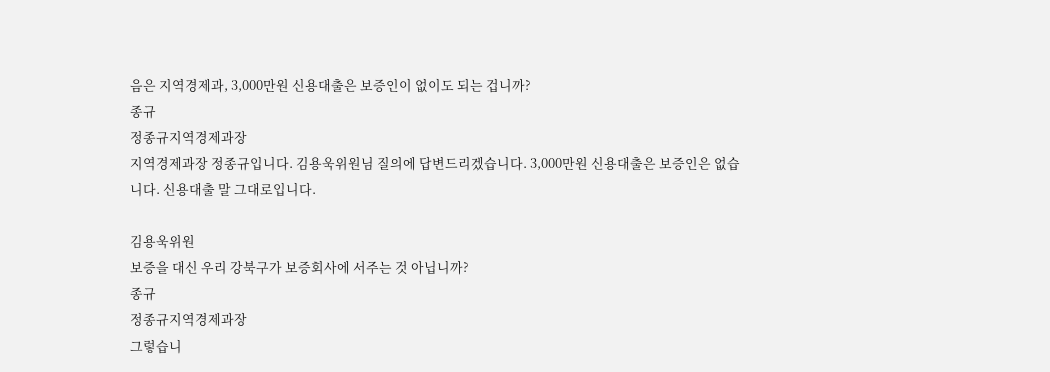음은 지역경제과, 3,000만원 신용대출은 보증인이 없이도 되는 겁니까?
종규
정종규지역경제과장
지역경제과장 정종규입니다. 김용욱위원님 질의에 답변드리겠습니다. 3,000만원 신용대출은 보증인은 없습니다. 신용대출 말 그대로입니다.

김용욱위원
보증을 대신 우리 강북구가 보증회사에 서주는 것 아닙니까?
종규
정종규지역경제과장
그렇습니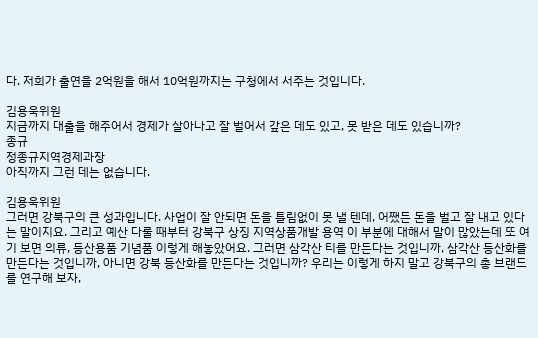다. 저희가 출연을 2억원을 해서 10억원까지는 구청에서 서주는 것입니다.

김용욱위원
지금까지 대출을 해주어서 경제가 살아나고 잘 벌어서 갚은 데도 있고, 못 받은 데도 있습니까?
종규
정종규지역경제과장
아직까지 그런 데는 없습니다.

김용욱위원
그러면 강북구의 큰 성과입니다. 사업이 잘 안되면 돈을 틀림없이 못 낼 텐데, 어쨌든 돈을 벌고 잘 내고 있다는 말이지요. 그리고 예산 다룰 때부터 강북구 상징 지역상품개발 용역 이 부분에 대해서 말이 많았는데 또 여기 보면 의류, 등산용품 기념품 이렇게 해놓았어요. 그러면 삼각산 티를 만든다는 것입니까, 삼각산 등산화를 만든다는 것입니까, 아니면 강북 등산화를 만든다는 것입니까? 우리는 이렇게 하지 말고 강북구의 총 브랜드를 연구해 보자,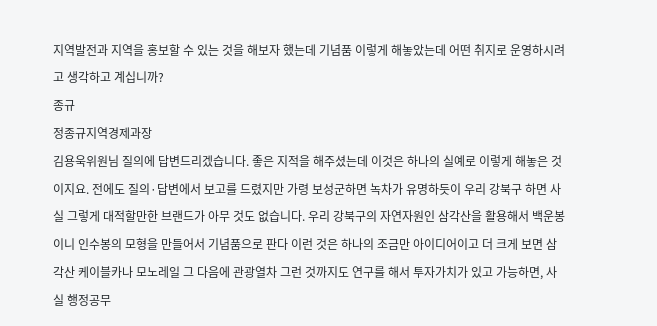지역발전과 지역을 홍보할 수 있는 것을 해보자 했는데 기념품 이렇게 해놓았는데 어떤 취지로 운영하시려고 생각하고 계십니까?
종규
정종규지역경제과장
김용욱위원님 질의에 답변드리겠습니다. 좋은 지적을 해주셨는데 이것은 하나의 실예로 이렇게 해놓은 것이지요. 전에도 질의·답변에서 보고를 드렸지만 가령 보성군하면 녹차가 유명하듯이 우리 강북구 하면 사실 그렇게 대적할만한 브랜드가 아무 것도 없습니다. 우리 강북구의 자연자원인 삼각산을 활용해서 백운봉이니 인수봉의 모형을 만들어서 기념품으로 판다 이런 것은 하나의 조금만 아이디어이고 더 크게 보면 삼각산 케이블카나 모노레일 그 다음에 관광열차 그런 것까지도 연구를 해서 투자가치가 있고 가능하면, 사실 행정공무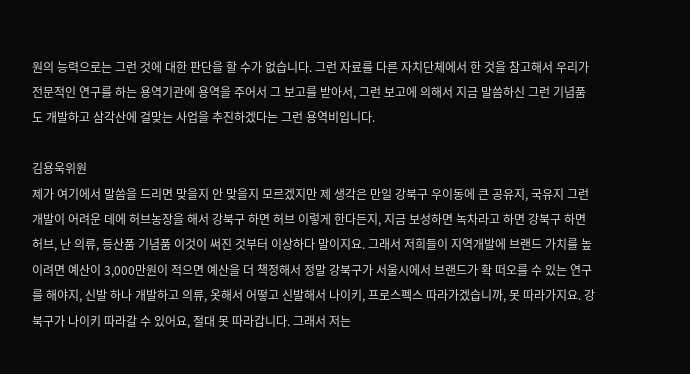원의 능력으로는 그런 것에 대한 판단을 할 수가 없습니다. 그런 자료를 다른 자치단체에서 한 것을 참고해서 우리가 전문적인 연구를 하는 용역기관에 용역을 주어서 그 보고를 받아서, 그런 보고에 의해서 지금 말씀하신 그런 기념품도 개발하고 삼각산에 걸맞는 사업을 추진하겠다는 그런 용역비입니다.

김용욱위원
제가 여기에서 말씀을 드리면 맞을지 안 맞을지 모르겠지만 제 생각은 만일 강북구 우이동에 큰 공유지, 국유지 그런 개발이 어려운 데에 허브농장을 해서 강북구 하면 허브 이렇게 한다든지, 지금 보성하면 녹차라고 하면 강북구 하면 허브, 난 의류, 등산품 기념품 이것이 써진 것부터 이상하다 말이지요. 그래서 저희들이 지역개발에 브랜드 가치를 높이려면 예산이 3,000만원이 적으면 예산을 더 책정해서 정말 강북구가 서울시에서 브랜드가 확 떠오를 수 있는 연구를 해야지, 신발 하나 개발하고 의류, 옷해서 어떻고 신발해서 나이키, 프로스펙스 따라가겠습니까, 못 따라가지요. 강북구가 나이키 따라갈 수 있어요, 절대 못 따라갑니다. 그래서 저는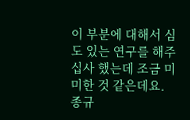이 부분에 대해서 심도 있는 연구를 해주십사 했는데 조금 미미한 것 같은데요.
종규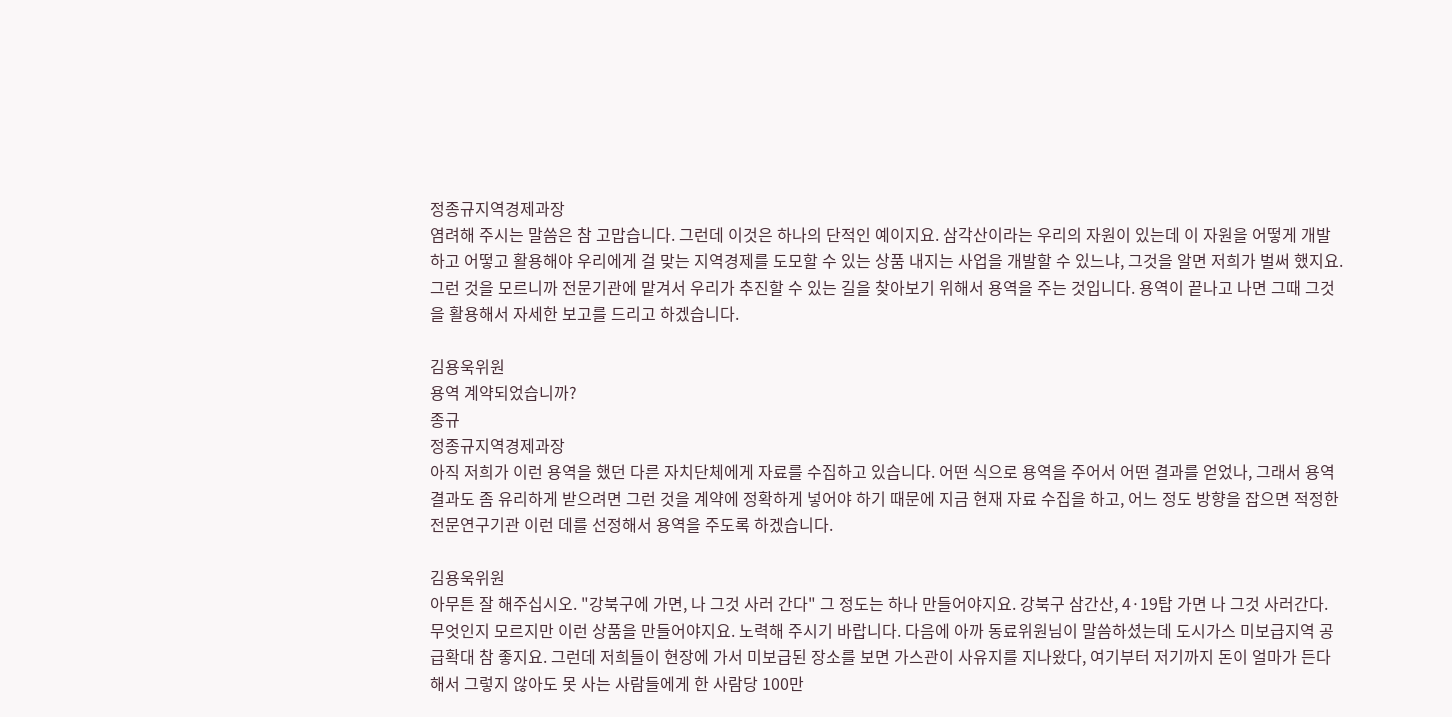정종규지역경제과장
염려해 주시는 말씀은 참 고맙습니다. 그런데 이것은 하나의 단적인 예이지요. 삼각산이라는 우리의 자원이 있는데 이 자원을 어떻게 개발하고 어떻고 활용해야 우리에게 걸 맞는 지역경제를 도모할 수 있는 상품 내지는 사업을 개발할 수 있느냐, 그것을 알면 저희가 벌써 했지요. 그런 것을 모르니까 전문기관에 맡겨서 우리가 추진할 수 있는 길을 찾아보기 위해서 용역을 주는 것입니다. 용역이 끝나고 나면 그때 그것을 활용해서 자세한 보고를 드리고 하겠습니다.

김용욱위원
용역 계약되었습니까?
종규
정종규지역경제과장
아직 저희가 이런 용역을 했던 다른 자치단체에게 자료를 수집하고 있습니다. 어떤 식으로 용역을 주어서 어떤 결과를 얻었나, 그래서 용역결과도 좀 유리하게 받으려면 그런 것을 계약에 정확하게 넣어야 하기 때문에 지금 현재 자료 수집을 하고, 어느 정도 방향을 잡으면 적정한 전문연구기관 이런 데를 선정해서 용역을 주도록 하겠습니다.

김용욱위원
아무튼 잘 해주십시오. "강북구에 가면, 나 그것 사러 간다" 그 정도는 하나 만들어야지요. 강북구 삼간산, 4·19탑 가면 나 그것 사러간다. 무엇인지 모르지만 이런 상품을 만들어야지요. 노력해 주시기 바랍니다. 다음에 아까 동료위원님이 말씀하셨는데 도시가스 미보급지역 공급확대 참 좋지요. 그런데 저희들이 현장에 가서 미보급된 장소를 보면 가스관이 사유지를 지나왔다, 여기부터 저기까지 돈이 얼마가 든다 해서 그렇지 않아도 못 사는 사람들에게 한 사람당 100만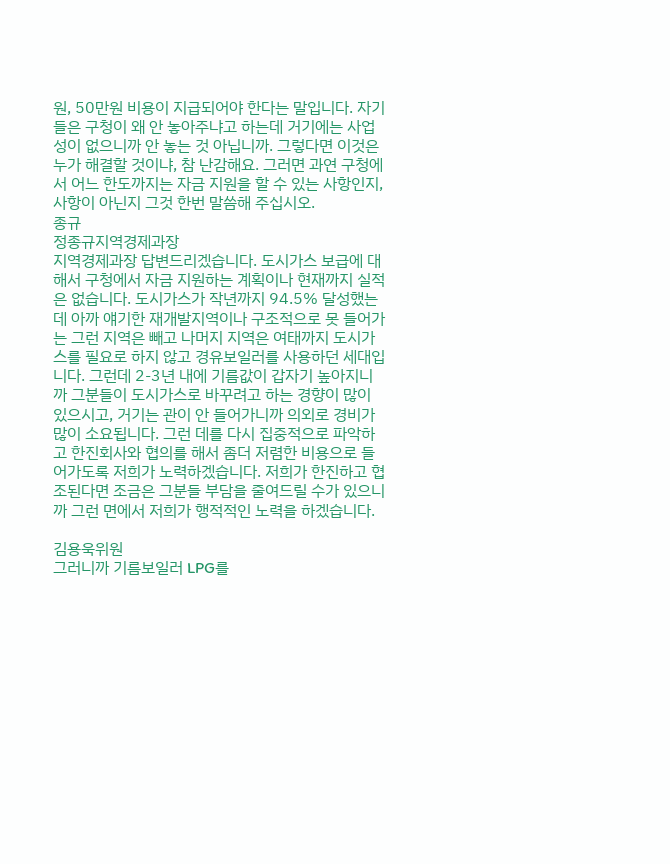원, 50만원 비용이 지급되어야 한다는 말입니다. 자기들은 구청이 왜 안 놓아주냐고 하는데 거기에는 사업성이 없으니까 안 놓는 것 아닙니까. 그렇다면 이것은 누가 해결할 것이냐, 참 난감해요. 그러면 과연 구청에서 어느 한도까지는 자금 지원을 할 수 있는 사항인지, 사항이 아닌지 그것 한번 말씀해 주십시오.
종규
정종규지역경제과장
지역경제과장 답변드리겠습니다. 도시가스 보급에 대해서 구청에서 자금 지원하는 계획이나 현재까지 실적은 없습니다. 도시가스가 작년까지 94.5% 달성했는데 아까 얘기한 재개발지역이나 구조적으로 못 들어가는 그런 지역은 빼고 나머지 지역은 여태까지 도시가스를 필요로 하지 않고 경유보일러를 사용하던 세대입니다. 그런데 2-3년 내에 기름값이 갑자기 높아지니까 그분들이 도시가스로 바꾸려고 하는 경향이 많이 있으시고, 거기는 관이 안 들어가니까 의외로 경비가 많이 소요됩니다. 그런 데를 다시 집중적으로 파악하고 한진회사와 협의를 해서 좀더 저렴한 비용으로 들어가도록 저희가 노력하겠습니다. 저희가 한진하고 협조된다면 조금은 그분들 부담을 줄여드릴 수가 있으니까 그런 면에서 저희가 행적적인 노력을 하겠습니다.

김용욱위원
그러니까 기름보일러 LPG를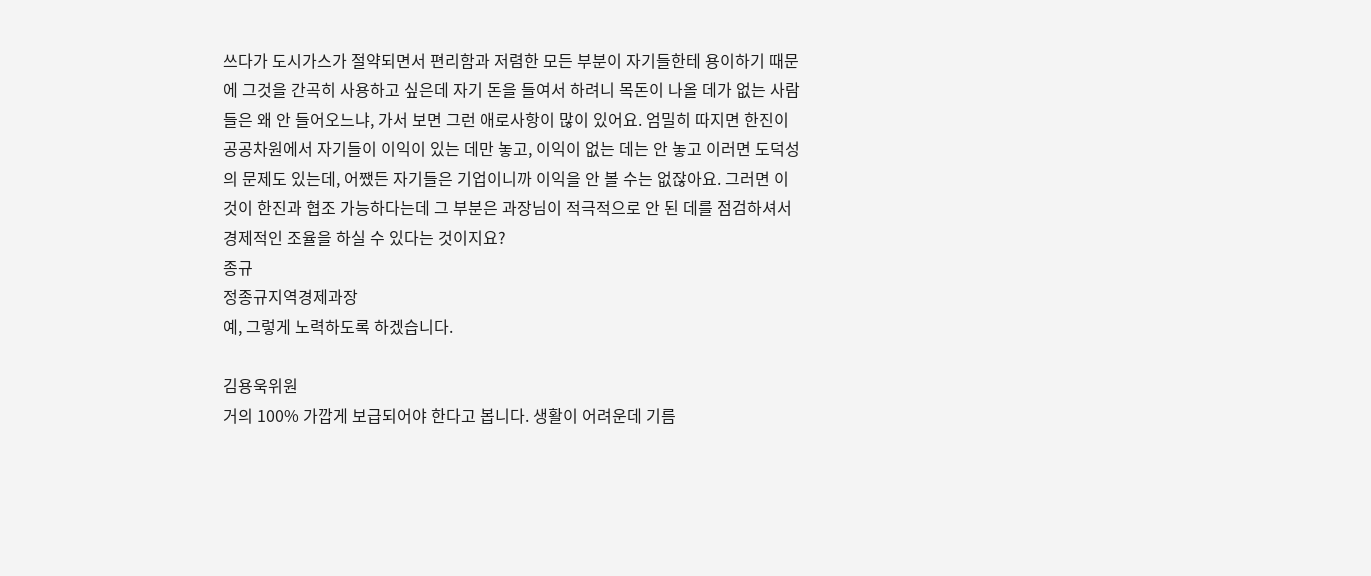쓰다가 도시가스가 절약되면서 편리함과 저렴한 모든 부분이 자기들한테 용이하기 때문에 그것을 간곡히 사용하고 싶은데 자기 돈을 들여서 하려니 목돈이 나올 데가 없는 사람들은 왜 안 들어오느냐, 가서 보면 그런 애로사항이 많이 있어요. 엄밀히 따지면 한진이 공공차원에서 자기들이 이익이 있는 데만 놓고, 이익이 없는 데는 안 놓고 이러면 도덕성의 문제도 있는데, 어쨌든 자기들은 기업이니까 이익을 안 볼 수는 없잖아요. 그러면 이것이 한진과 협조 가능하다는데 그 부분은 과장님이 적극적으로 안 된 데를 점검하셔서 경제적인 조율을 하실 수 있다는 것이지요?
종규
정종규지역경제과장
예, 그렇게 노력하도록 하겠습니다.

김용욱위원
거의 100% 가깝게 보급되어야 한다고 봅니다. 생활이 어려운데 기름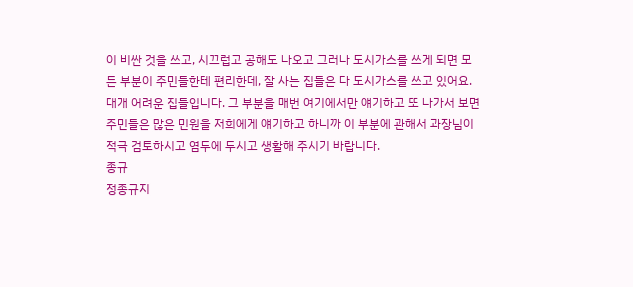이 비싼 것을 쓰고, 시끄럽고 공해도 나오고 그러나 도시가스를 쓰게 되면 모든 부분이 주민들한테 편리한데, 잘 사는 집들은 다 도시가스를 쓰고 있어요. 대개 어려운 집들입니다. 그 부분을 매번 여기에서만 얘기하고 또 나가서 보면 주민들은 많은 민원을 저희에게 얘기하고 하니까 이 부분에 관해서 과장님이 적극 검토하시고 염두에 두시고 생활해 주시기 바랍니다.
종규
정종규지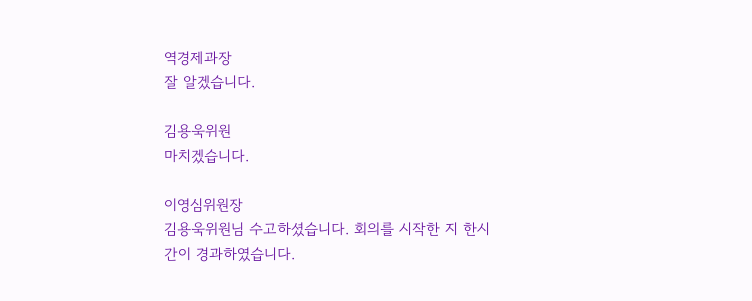역경제과장
잘 알겠습니다.

김용욱위원
마치겠습니다.

이영심위원장
김용욱위원님 수고하셨습니다. 회의를 시작한 지 한시간이 경과하였습니다.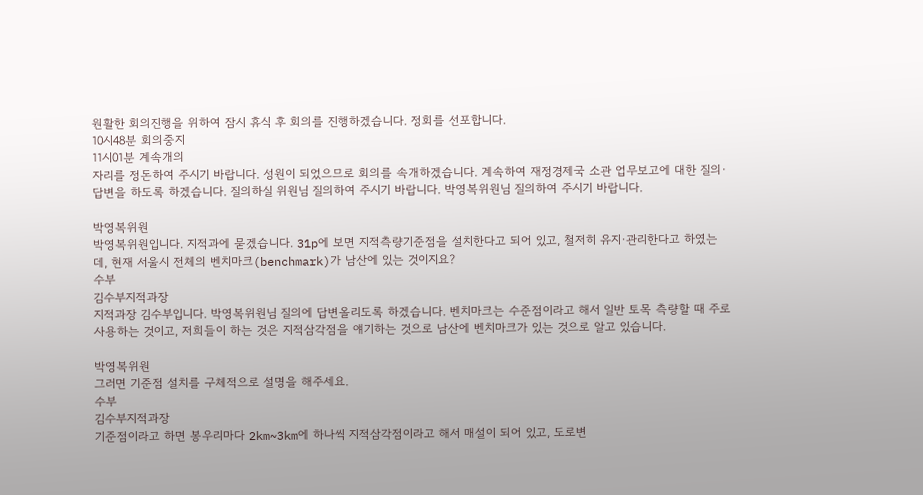원활한 회의진행을 위하여 잠시 휴식 후 회의를 진행하겠습니다. 정회를 선포합니다.
10시48분 회의중지
11시01분 계속개의
자리를 정돈하여 주시기 바랍니다. 성원이 되었으므로 회의를 속개하겠습니다. 계속하여 재정경제국 소관 업무보고에 대한 질의·답변을 하도록 하겠습니다. 질의하실 위원님 질의하여 주시기 바랍니다. 박영복위원님 질의하여 주시기 바랍니다.

박영복위원
박영복위원입니다. 지적과에 묻겠습니다. 31p에 보면 지적측량기준점을 설치한다고 되어 있고, 철저히 유지·관리한다고 하였는데, 현재 서울시 전체의 벤치마크(benchmark)가 남산에 있는 것이지요?
수부
김수부지적과장
지적과장 김수부입니다. 박영복위원님 질의에 답변올리도록 하겠습니다. 벤치마크는 수준점이라고 해서 일반 토목 측량할 때 주로 사용하는 것이고, 저희들이 하는 것은 지적삼각점을 얘기하는 것으로 남산에 벤치마크가 있는 것으로 알고 있습니다.

박영복위원
그러면 기준점 설치를 구체적으로 설명을 해주세요.
수부
김수부지적과장
기준점이라고 하면 봉우리마다 2km~3km에 하나씩 지적삼각점이라고 해서 매설이 되어 있고, 도로변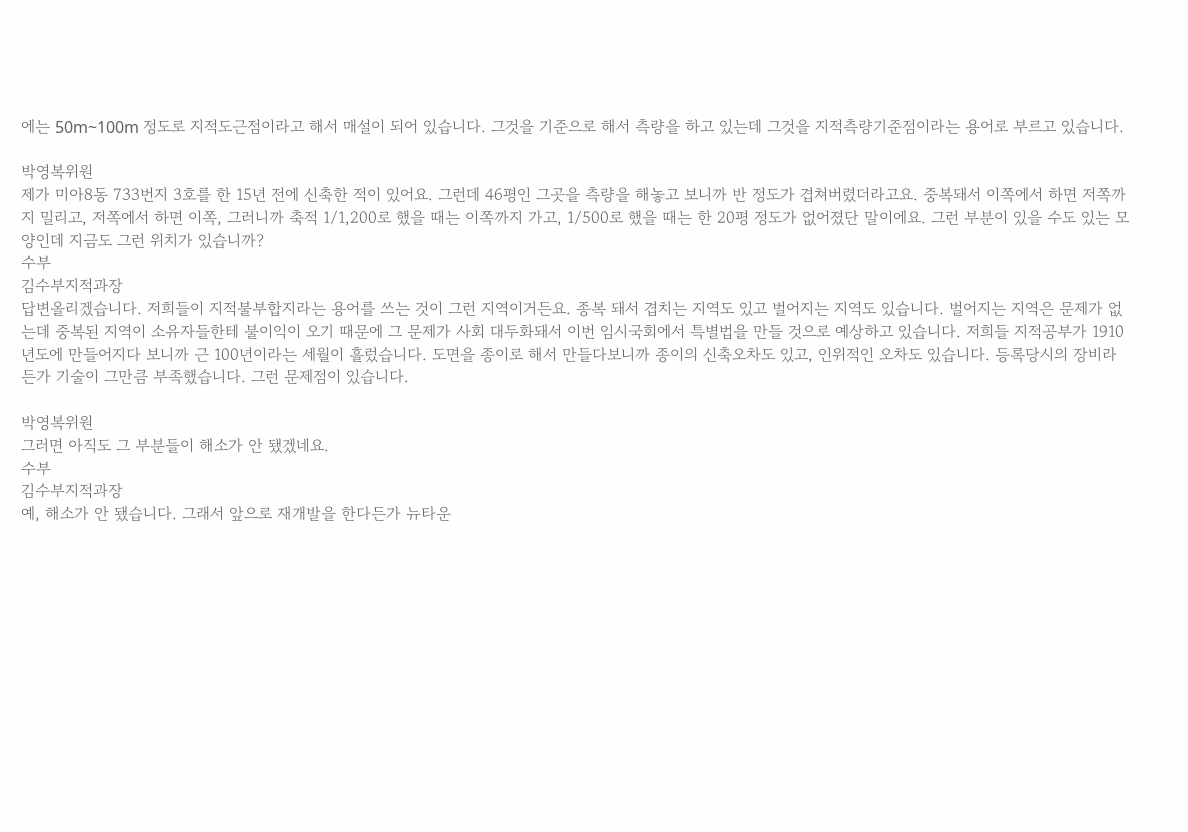에는 50m~100m 정도로 지적도근점이라고 해서 매설이 되어 있습니다. 그것을 기준으로 해서 측량을 하고 있는데 그것을 지적측량기준점이라는 용어로 부르고 있습니다.

박영복위원
제가 미아8동 733번지 3호를 한 15년 전에 신축한 적이 있어요. 그런데 46평인 그곳을 측량을 해놓고 보니까 반 정도가 겹쳐버렸더라고요. 중복돼서 이쪽에서 하면 저쪽까지 밀리고, 저쪽에서 하면 이쪽, 그러니까 축적 1/1,200로 했을 때는 이쪽까지 가고, 1/500로 했을 때는 한 20평 정도가 없어졌단 말이에요. 그런 부분이 있을 수도 있는 모양인데 지금도 그런 위치가 있습니까?
수부
김수부지적과장
답변올리겠습니다. 저희들이 지적불부합지라는 용어를 쓰는 것이 그런 지역이거든요. 종복 돼서 겹치는 지역도 있고 벌어지는 지역도 있습니다. 벌어지는 지역은 문제가 없는데 중복된 지역이 소유자들한테 불이익이 오기 때문에 그 문제가 사회 대두화돼서 이번 임시국회에서 특별법을 만들 것으로 예상하고 있습니다. 저희들 지적공부가 1910년도에 만들어지다 보니까 근 100년이라는 세월이 흘렀습니다. 도면을 종이로 해서 만들다보니까 종이의 신축오차도 있고, 인위적인 오차도 있습니다. 등록당시의 장비라든가 기술이 그만큼 부족했습니다. 그런 문제점이 있습니다.

박영복위원
그러면 아직도 그 부분들이 해소가 안 됐겠네요.
수부
김수부지적과장
예, 해소가 안 됐습니다. 그래서 앞으로 재개발을 한다든가 뉴타운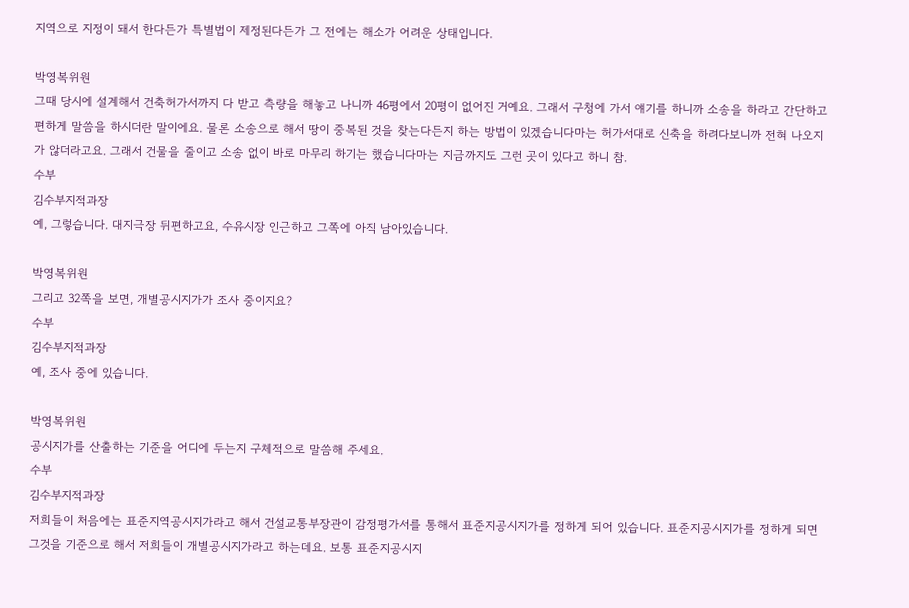지역으로 지정이 돼서 한다든가 특별법이 제정된다든가 그 전에는 해소가 어려운 상태입니다.

박영복위원
그때 당시에 설계해서 건축허가서까지 다 받고 측량을 해놓고 나니까 46평에서 20평이 없어진 거예요. 그래서 구청에 가서 얘기를 하니까 소송을 하라고 간단하고 편하게 말씀을 하시더란 말이에요. 물론 소송으로 해서 땅이 중복된 것을 찾는다든지 하는 방법이 있겠습니다마는 허가서대로 신축을 하려다보니까 전혀 나오지가 않더라고요. 그래서 건물을 줄이고 소송 없이 바로 마무리 하기는 했습니다마는 지금까지도 그런 곳이 있다고 하니 참.
수부
김수부지적과장
예, 그렇습니다. 대지극장 뒤편하고요, 수유시장 인근하고 그쪽에 아직 남아있습니다.

박영복위원
그리고 32쪽을 보면, 개별공시지가가 조사 중이지요?
수부
김수부지적과장
예, 조사 중에 있습니다.

박영복위원
공시지가를 산출하는 기준을 어디에 두는지 구체적으로 말씀해 주세요.
수부
김수부지적과장
저희들이 처음에는 표준지역공시지가라고 해서 건설교통부장관이 감정평가서를 통해서 표준지공시지가를 정하게 되어 있습니다. 표준지공시지가를 정하게 되면 그것을 기준으로 해서 저희들이 개별공시지가라고 하는데요. 보통 표준지공시지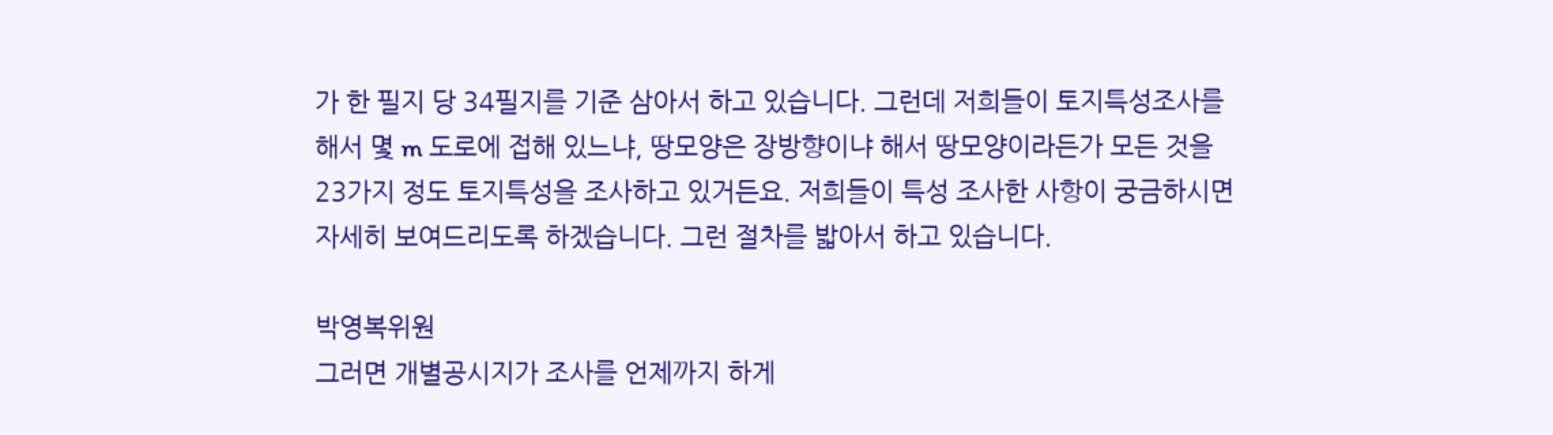가 한 필지 당 34필지를 기준 삼아서 하고 있습니다. 그런데 저희들이 토지특성조사를 해서 몇 m 도로에 접해 있느냐, 땅모양은 장방향이냐 해서 땅모양이라든가 모든 것을 23가지 정도 토지특성을 조사하고 있거든요. 저희들이 특성 조사한 사항이 궁금하시면 자세히 보여드리도록 하겠습니다. 그런 절차를 밟아서 하고 있습니다.

박영복위원
그러면 개별공시지가 조사를 언제까지 하게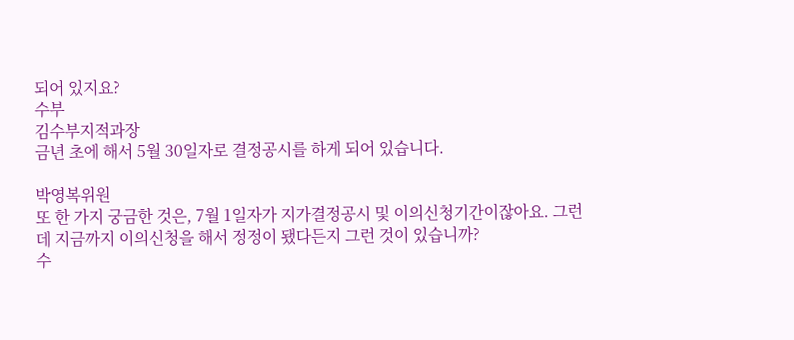되어 있지요?
수부
김수부지적과장
금년 초에 해서 5월 30일자로 결정공시를 하게 되어 있습니다.

박영복위원
또 한 가지 궁금한 것은, 7월 1일자가 지가결정공시 및 이의신청기간이잖아요. 그런데 지금까지 이의신청을 해서 정정이 됐다든지 그런 것이 있습니까?
수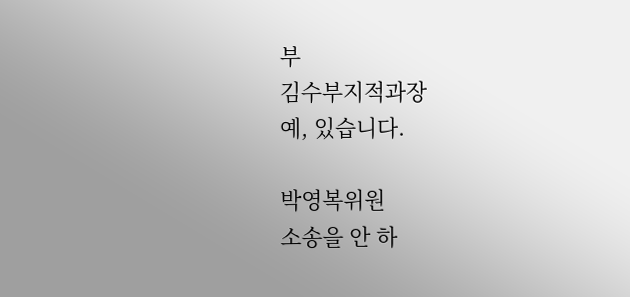부
김수부지적과장
예, 있습니다.

박영복위원
소송을 안 하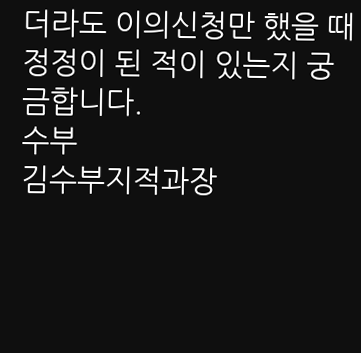더라도 이의신청만 했을 때 정정이 된 적이 있는지 궁금합니다.
수부
김수부지적과장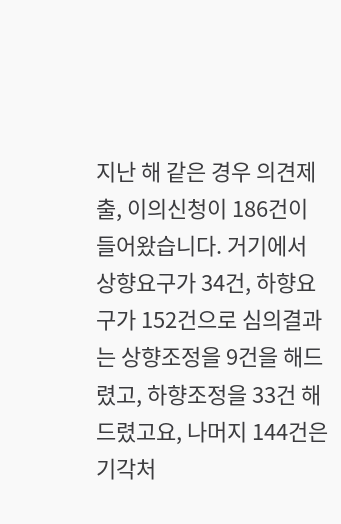지난 해 같은 경우 의견제출, 이의신청이 186건이 들어왔습니다. 거기에서 상향요구가 34건, 하향요구가 152건으로 심의결과는 상향조정을 9건을 해드렸고, 하향조정을 33건 해드렸고요, 나머지 144건은 기각처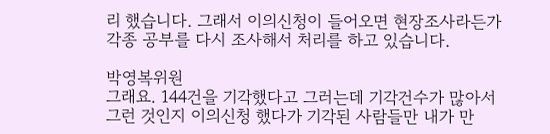리 했습니다. 그래서 이의신청이 들어오면 현장조사라든가 각종 공부를 다시 조사해서 처리를 하고 있습니다.

박영복위원
그래요. 144건을 기각했다고 그러는데 기각건수가 많아서 그런 것인지 이의신청 했다가 기각된 사람들만 내가 만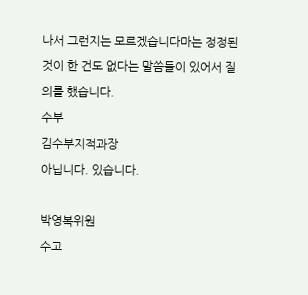나서 그런지는 모르겠습니다마는 정정된 것이 한 건도 없다는 말씀들이 있어서 질의를 했습니다.
수부
김수부지적과장
아닙니다. 있습니다.

박영복위원
수고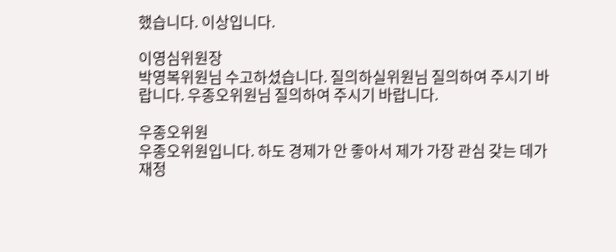했습니다. 이상입니다.

이영심위원장
박영복위원님 수고하셨습니다. 질의하실위원님 질의하여 주시기 바랍니다. 우종오위원님 질의하여 주시기 바랍니다.

우종오위원
우종오위원입니다. 하도 경제가 안 좋아서 제가 가장 관심 갖는 데가 재정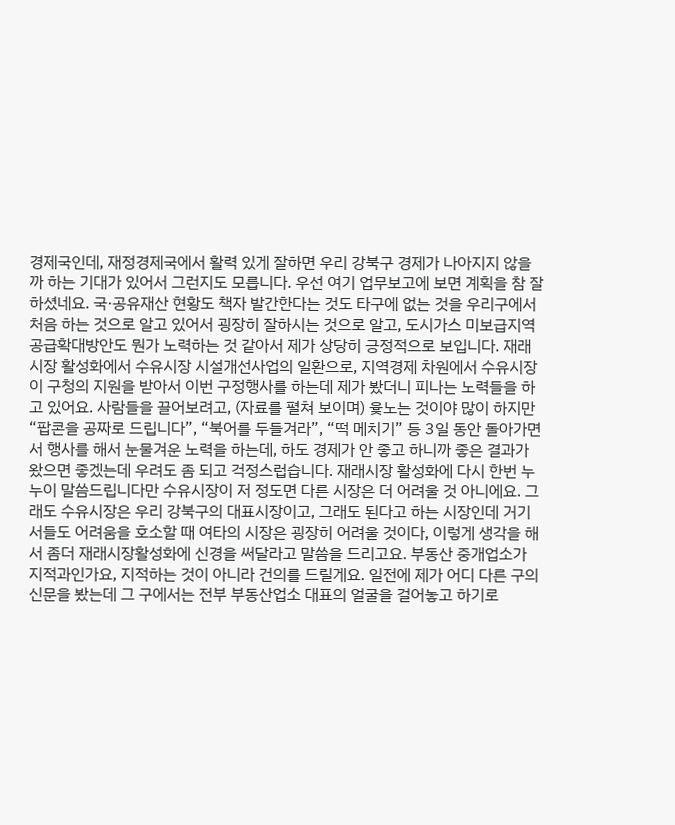경제국인데, 재정경제국에서 활력 있게 잘하면 우리 강북구 경제가 나아지지 않을까 하는 기대가 있어서 그런지도 모릅니다. 우선 여기 업무보고에 보면 계획을 참 잘하셨네요. 국·공유재산 현황도 책자 발간한다는 것도 타구에 없는 것을 우리구에서 처음 하는 것으로 알고 있어서 굉장히 잘하시는 것으로 알고, 도시가스 미보급지역 공급확대방안도 뭔가 노력하는 것 같아서 제가 상당히 긍정적으로 보입니다. 재래시장 활성화에서 수유시장 시설개선사업의 일환으로, 지역경제 차원에서 수유시장이 구청의 지원을 받아서 이번 구정행사를 하는데 제가 봤더니 피나는 노력들을 하고 있어요. 사람들을 끌어보려고, (자료를 펼쳐 보이며) 윷노는 것이야 많이 하지만 “팝콘을 공짜로 드립니다”, “북어를 두들겨라”, “떡 메치기” 등 3일 동안 돌아가면서 행사를 해서 눈물겨운 노력을 하는데, 하도 경제가 안 좋고 하니까 좋은 결과가 왔으면 좋겠는데 우려도 좀 되고 걱정스럽습니다. 재래시장 활성화에 다시 한번 누누이 말씀드립니다만 수유시장이 저 정도면 다른 시장은 더 어려울 것 아니에요. 그래도 수유시장은 우리 강북구의 대표시장이고, 그래도 된다고 하는 시장인데 거기서들도 어려움을 호소할 때 여타의 시장은 굉장히 어려울 것이다, 이렇게 생각을 해서 좀더 재래시장활성화에 신경을 써달라고 말씀을 드리고요. 부동산 중개업소가 지적과인가요, 지적하는 것이 아니라 건의를 드릴게요. 일전에 제가 어디 다른 구의 신문을 봤는데 그 구에서는 전부 부동산업소 대표의 얼굴을 걸어놓고 하기로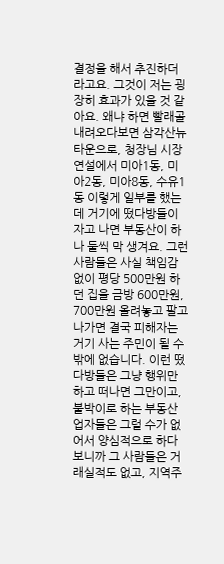결정을 해서 추진하더라고요. 그것이 저는 굉장히 효과가 있을 것 같아요. 왜냐 하면 빨래골 내려오다보면 삼각산뉴타운으로, 청장님 시장연설에서 미아1동, 미아2동, 미아8동, 수유1동 이렇게 일부를 했는데 거기에 떴다방들이 자고 나면 부동산이 하나 둘씩 막 생겨요. 그런 사람들은 사실 책임감 없이 평당 500만원 하던 집을 금방 600만원, 700만원 올려놓고 팔고 나가면 결국 피해자는 거기 사는 주민이 될 수밖에 없습니다. 이런 떴다방들은 그냥 행위만하고 떠나면 그만이고, 붙박이로 하는 부동산업자들은 그럴 수가 없어서 양심적으로 하다보니까 그 사람들은 거래실적도 없고, 지역주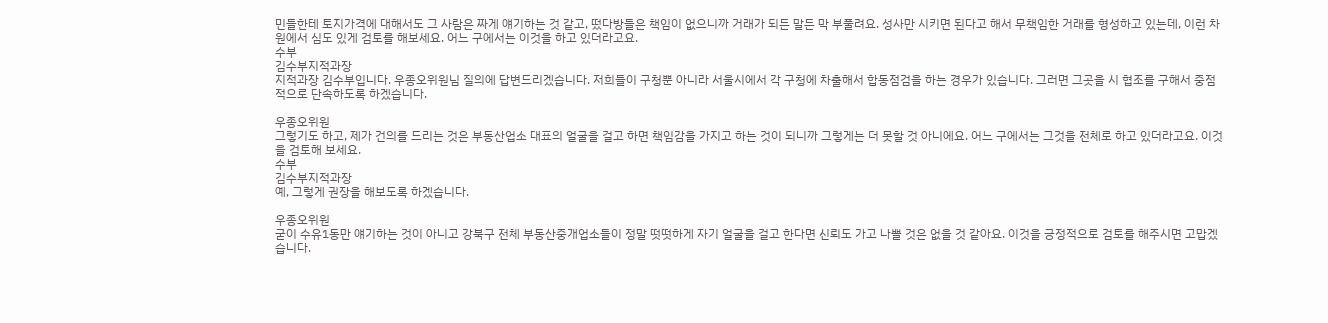민들한테 토지가격에 대해서도 그 사람은 짜게 얘기하는 것 같고, 떴다방들은 책임이 없으니까 거래가 되든 말든 막 부풀려요. 성사만 시키면 된다고 해서 무책임한 거래를 형성하고 있는데, 이런 차원에서 심도 있게 검토를 해보세요. 어느 구에서는 이것을 하고 있더라고요.
수부
김수부지적과장
지적과장 김수부입니다. 우종오위원님 질의에 답변드리겠습니다. 저희들이 구청뿐 아니라 서울시에서 각 구청에 차출해서 합동점검을 하는 경우가 있습니다. 그러면 그곳을 시 협조를 구해서 중점적으로 단속하도록 하겠습니다.

우종오위원
그렇기도 하고, 제가 건의를 드리는 것은 부동산업소 대표의 얼굴을 걸고 하면 책임감을 가지고 하는 것이 되니까 그렇게는 더 못할 것 아니에요. 어느 구에서는 그것을 전체로 하고 있더라고요. 이것을 검토해 보세요.
수부
김수부지적과장
예, 그렇게 권장을 해보도록 하겠습니다.

우종오위원
굳이 수유1동만 얘기하는 것이 아니고 강북구 전체 부동산중개업소들이 정말 떳떳하게 자기 얼굴을 걸고 한다면 신뢰도 가고 나쁠 것은 없을 것 같아요. 이것을 긍정적으로 검토를 해주시면 고맙겠습니다.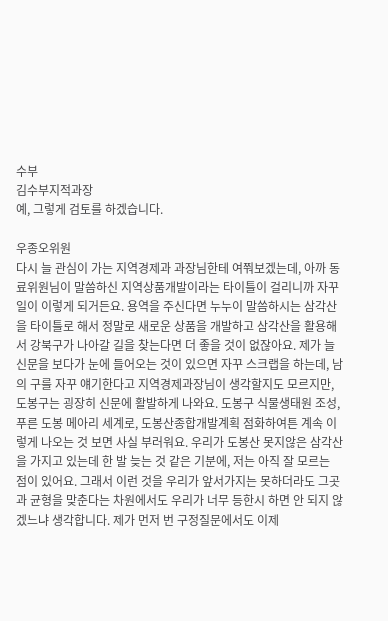수부
김수부지적과장
예, 그렇게 검토를 하겠습니다.

우종오위원
다시 늘 관심이 가는 지역경제과 과장님한테 여쭤보겠는데, 아까 동료위원님이 말씀하신 지역상품개발이라는 타이틀이 걸리니까 자꾸 일이 이렇게 되거든요. 용역을 주신다면 누누이 말씀하시는 삼각산을 타이틀로 해서 정말로 새로운 상품을 개발하고 삼각산을 활용해서 강북구가 나아갈 길을 찾는다면 더 좋을 것이 없잖아요. 제가 늘 신문을 보다가 눈에 들어오는 것이 있으면 자꾸 스크랩을 하는데, 남의 구를 자꾸 얘기한다고 지역경제과장님이 생각할지도 모르지만, 도봉구는 굉장히 신문에 활발하게 나와요. 도봉구 식물생태원 조성, 푸른 도봉 메아리 세계로, 도봉산종합개발계획 점화하여튼 계속 이렇게 나오는 것 보면 사실 부러워요. 우리가 도봉산 못지않은 삼각산을 가지고 있는데 한 발 늦는 것 같은 기분에, 저는 아직 잘 모르는 점이 있어요. 그래서 이런 것을 우리가 앞서가지는 못하더라도 그곳과 균형을 맞춘다는 차원에서도 우리가 너무 등한시 하면 안 되지 않겠느냐 생각합니다. 제가 먼저 번 구정질문에서도 이제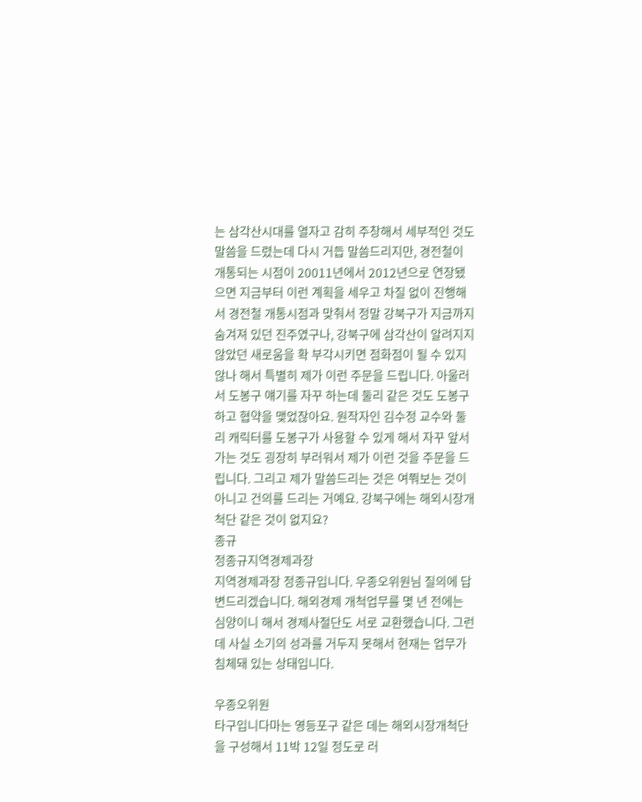는 삼각산시대를 열자고 감히 주창해서 세부적인 것도 말씀을 드렸는데 다시 거듭 말씀드리지만, 경전철이 개통되는 시점이 20011년에서 2012년으로 연장됐으면 지금부터 이런 계획을 세우고 차질 없이 진행해서 경전철 개통시점과 맞춰서 정말 강북구가 지금까지 숨겨져 있던 진주였구나, 강북구에 삼각산이 알려지지 않았던 새로움을 확 부각시키면 점화점이 될 수 있지 않나 해서 특별히 제가 이런 주문을 드립니다. 아울러서 도봉구 얘기를 자꾸 하는데 둘리 같은 것도 도봉구하고 협약을 맺었잖아요. 원작자인 김수정 교수와 둘리 캐릭터를 도봉구가 사용할 수 있게 해서 자꾸 앞서가는 것도 굉장히 부러워서 제가 이런 것을 주문을 드립니다. 그리고 제가 말씀드리는 것은 여쭤보는 것이 아니고 건의를 드리는 거예요. 강북구에는 해외시장개척단 같은 것이 없지요?
종규
정종규지역경제과장
지역경제과장 정종규입니다. 우종오위원님 질의에 답변드리겠습니다. 해외경제 개척업무를 몇 년 전에는 심양이니 해서 경제사절단도 서로 교환했습니다. 그런데 사실 소기의 성과를 거두지 못해서 현재는 업무가 침체돼 있는 상태입니다.

우종오위원
타구입니다마는 영등포구 같은 데는 해외시장개척단을 구성해서 11박 12일 정도로 러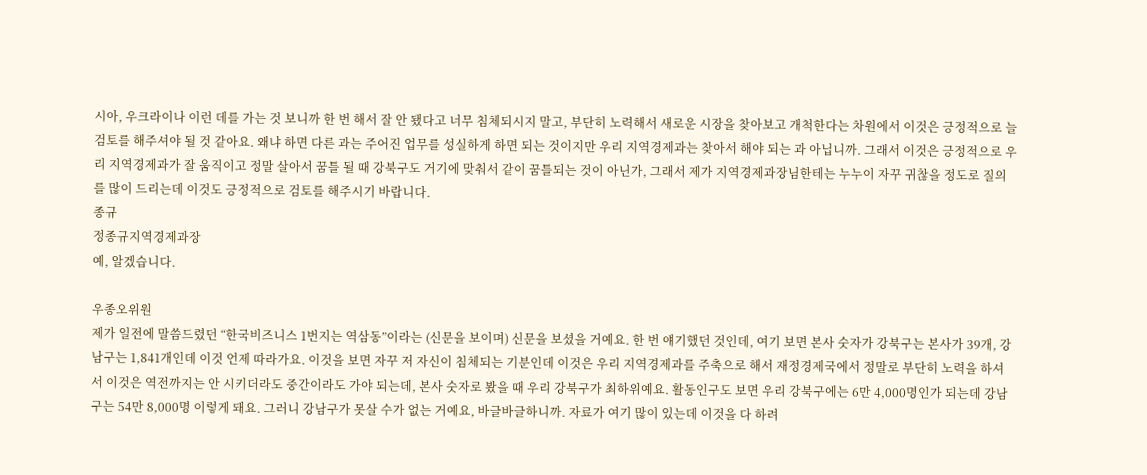시아, 우크라이나 이런 데를 가는 것 보니까 한 번 해서 잘 안 됐다고 너무 침체되시지 말고, 부단히 노력해서 새로운 시장을 찾아보고 개척한다는 차원에서 이것은 긍정적으로 늘 검토를 해주셔야 될 것 같아요. 왜냐 하면 다른 과는 주어진 업무를 성실하게 하면 되는 것이지만 우리 지역경제과는 찾아서 해야 되는 과 아닙니까. 그래서 이것은 긍정적으로 우리 지역경제과가 잘 움직이고 정말 살아서 꿈틀 될 때 강북구도 거기에 맞춰서 같이 꿈틀되는 것이 아닌가, 그래서 제가 지역경제과장님한테는 누누이 자꾸 귀찮을 정도로 질의를 많이 드리는데 이것도 긍정적으로 검토를 해주시기 바랍니다.
종규
정종규지역경제과장
예, 알겠습니다.

우종오위원
제가 일전에 말씀드렸던 “한국비즈니스 1번지는 역삼동”이라는 (신문을 보이며) 신문을 보셨을 거예요. 한 번 얘기했던 것인데, 여기 보면 본사 숫자가 강북구는 본사가 39개, 강남구는 1,841개인데 이것 언제 따라가요. 이것을 보면 자꾸 저 자신이 침체되는 기분인데 이것은 우리 지역경제과를 주축으로 해서 재정경제국에서 정말로 부단히 노력을 하셔서 이것은 역전까지는 안 시키더라도 중간이라도 가야 되는데, 본사 숫자로 봤을 때 우리 강북구가 최하위예요. 활동인구도 보면 우리 강북구에는 6만 4,000명인가 되는데 강남구는 54만 8,000명 이렇게 돼요. 그러니 강남구가 못살 수가 없는 거예요, 바글바글하니까. 자료가 여기 많이 있는데 이것을 다 하려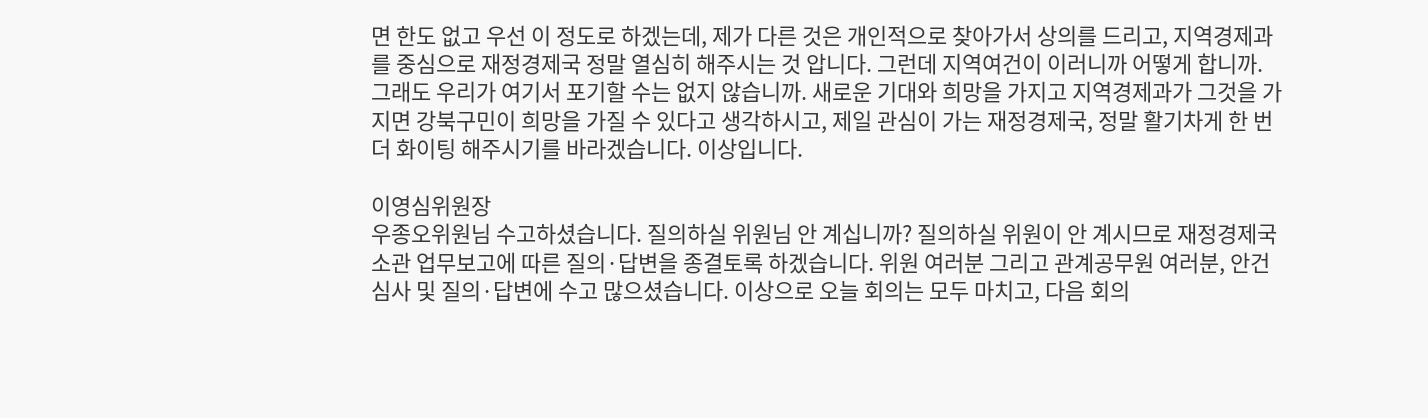면 한도 없고 우선 이 정도로 하겠는데, 제가 다른 것은 개인적으로 찾아가서 상의를 드리고, 지역경제과를 중심으로 재정경제국 정말 열심히 해주시는 것 압니다. 그런데 지역여건이 이러니까 어떻게 합니까. 그래도 우리가 여기서 포기할 수는 없지 않습니까. 새로운 기대와 희망을 가지고 지역경제과가 그것을 가지면 강북구민이 희망을 가질 수 있다고 생각하시고, 제일 관심이 가는 재정경제국, 정말 활기차게 한 번 더 화이팅 해주시기를 바라겠습니다. 이상입니다.

이영심위원장
우종오위원님 수고하셨습니다. 질의하실 위원님 안 계십니까? 질의하실 위원이 안 계시므로 재정경제국 소관 업무보고에 따른 질의·답변을 종결토록 하겠습니다. 위원 여러분 그리고 관계공무원 여러분, 안건심사 및 질의·답변에 수고 많으셨습니다. 이상으로 오늘 회의는 모두 마치고, 다음 회의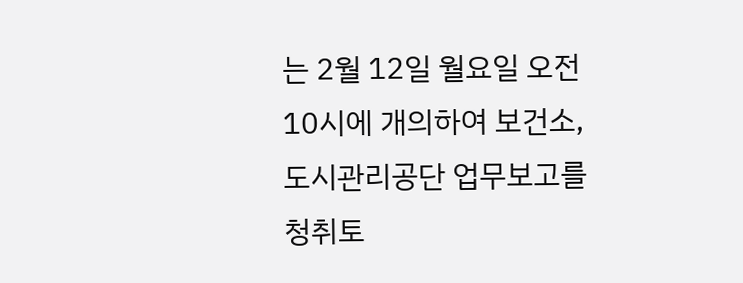는 2월 12일 월요일 오전 10시에 개의하여 보건소, 도시관리공단 업무보고를 청취토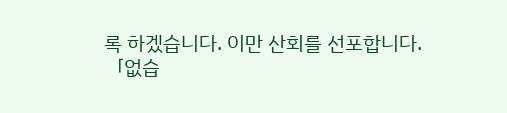록 하겠습니다. 이만 산회를 선포합니다.
「없습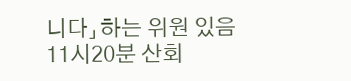니다」하는 위원 있음
11시20분 산회